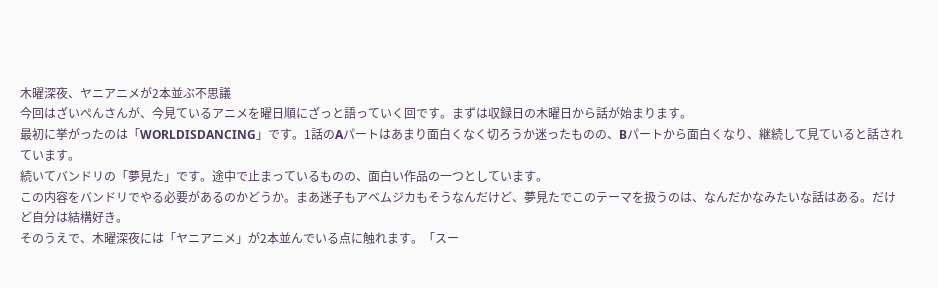木曜深夜、ヤニアニメが2本並ぶ不思議
今回はざいぺんさんが、今見ているアニメを曜日順にざっと語っていく回です。まずは収録日の木曜日から話が始まります。
最初に挙がったのは「WORLDISDANCING」です。1話のAパートはあまり面白くなく切ろうか迷ったものの、Bパートから面白くなり、継続して見ていると話されています。
続いてバンドリの「夢見た」です。途中で止まっているものの、面白い作品の一つとしています。
この内容をバンドリでやる必要があるのかどうか。まあ迷子もアベムジカもそうなんだけど、夢見たでこのテーマを扱うのは、なんだかなみたいな話はある。だけど自分は結構好き。
そのうえで、木曜深夜には「ヤニアニメ」が2本並んでいる点に触れます。「スー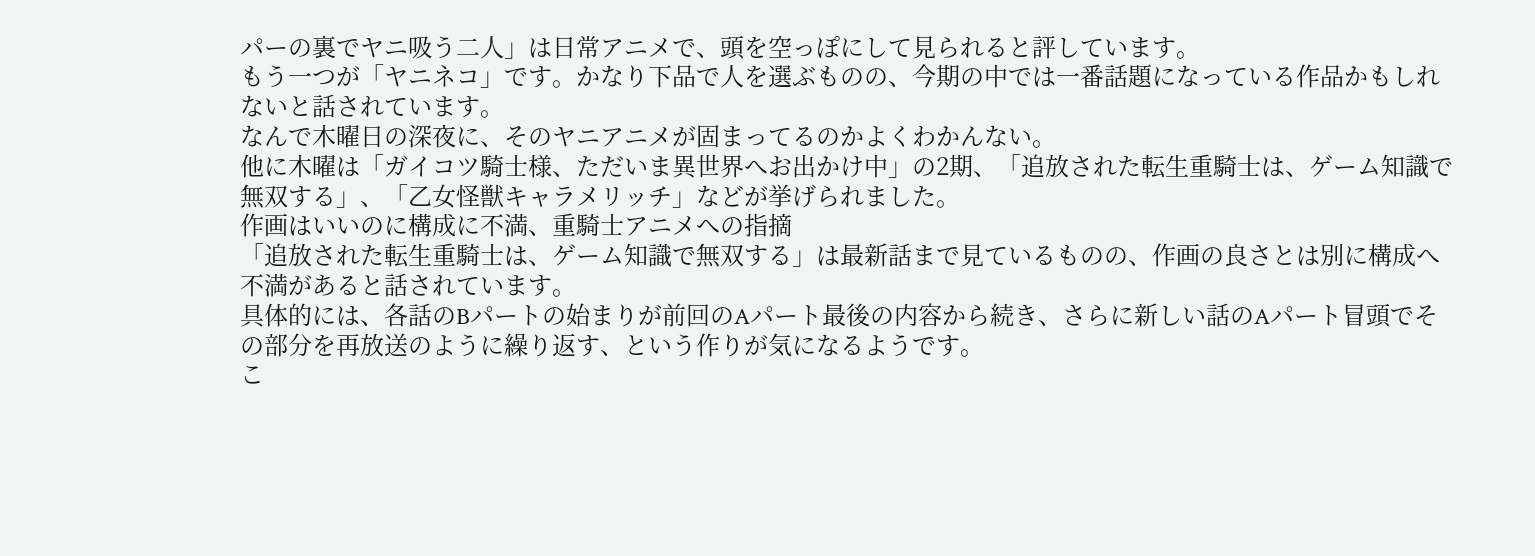パーの裏でヤニ吸う二人」は日常アニメで、頭を空っぽにして見られると評しています。
もう一つが「ヤニネコ」です。かなり下品で人を選ぶものの、今期の中では一番話題になっている作品かもしれないと話されています。
なんで木曜日の深夜に、そのヤニアニメが固まってるのかよくわかんない。
他に木曜は「ガイコツ騎士様、ただいま異世界へお出かけ中」の2期、「追放された転生重騎士は、ゲーム知識で無双する」、「乙女怪獣キャラメリッチ」などが挙げられました。
作画はいいのに構成に不満、重騎士アニメへの指摘
「追放された転生重騎士は、ゲーム知識で無双する」は最新話まで見ているものの、作画の良さとは別に構成へ不満があると話されています。
具体的には、各話のBパートの始まりが前回のAパート最後の内容から続き、さらに新しい話のAパート冒頭でその部分を再放送のように繰り返す、という作りが気になるようです。
こ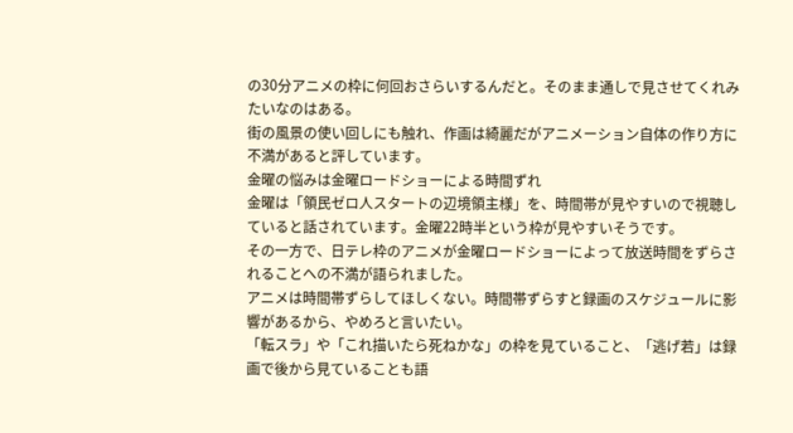の30分アニメの枠に何回おさらいするんだと。そのまま通しで見させてくれみたいなのはある。
街の風景の使い回しにも触れ、作画は綺麗だがアニメーション自体の作り方に不満があると評しています。
金曜の悩みは金曜ロードショーによる時間ずれ
金曜は「領民ゼロ人スタートの辺境領主様」を、時間帯が見やすいので視聴していると話されています。金曜22時半という枠が見やすいそうです。
その一方で、日テレ枠のアニメが金曜ロードショーによって放送時間をずらされることへの不満が語られました。
アニメは時間帯ずらしてほしくない。時間帯ずらすと録画のスケジュールに影響があるから、やめろと言いたい。
「転スラ」や「これ描いたら死ねかな」の枠を見ていること、「逃げ若」は録画で後から見ていることも語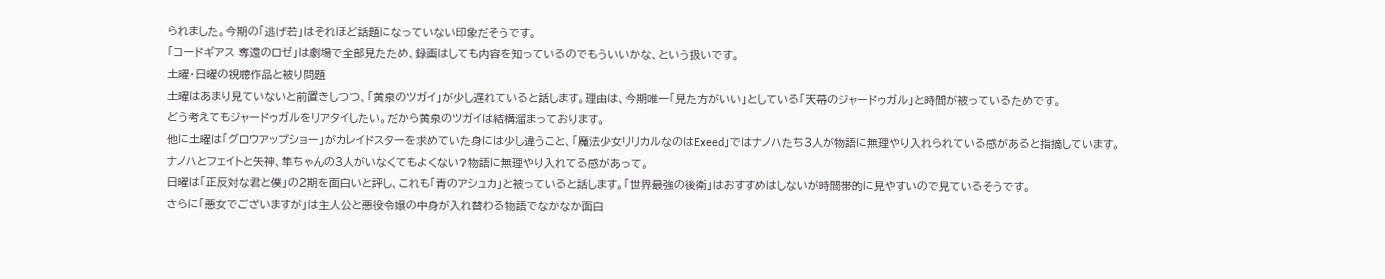られました。今期の「逃げ若」はそれほど話題になっていない印象だそうです。
「コードギアス 奪還のロゼ」は劇場で全部見たため、録画はしても内容を知っているのでもういいかな、という扱いです。
土曜・日曜の視聴作品と被り問題
土曜はあまり見ていないと前置きしつつ、「黄泉のツガイ」が少し遅れていると話します。理由は、今期唯一「見た方がいい」としている「天幕のジャードゥガル」と時間が被っているためです。
どう考えてもジャードゥガルをリアタイしたい。だから黄泉のツガイは結構溜まっております。
他に土曜は「グロウアップショー」がカレイドスターを求めていた身には少し違うこと、「魔法少女リリカルなのはExeed」ではナノハたち3人が物語に無理やり入れられている感があると指摘しています。
ナノハとフェイトと矢神、隼ちゃんの3人がいなくてもよくない?物語に無理やり入れてる感があって。
日曜は「正反対な君と僕」の2期を面白いと評し、これも「青のアシュカ」と被っていると話します。「世界最強の後衛」はおすすめはしないが時間帯的に見やすいので見ているそうです。
さらに「悪女でございますが」は主人公と悪役令嬢の中身が入れ替わる物語でなかなか面白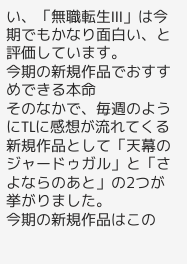い、「無職転生III」は今期でもかなり面白い、と評価しています。
今期の新規作品でおすすめできる本命
そのなかで、毎週のようにTLに感想が流れてくる新規作品として「天幕のジャードゥガル」と「さよならのあと」の2つが挙がりました。
今期の新規作品はこの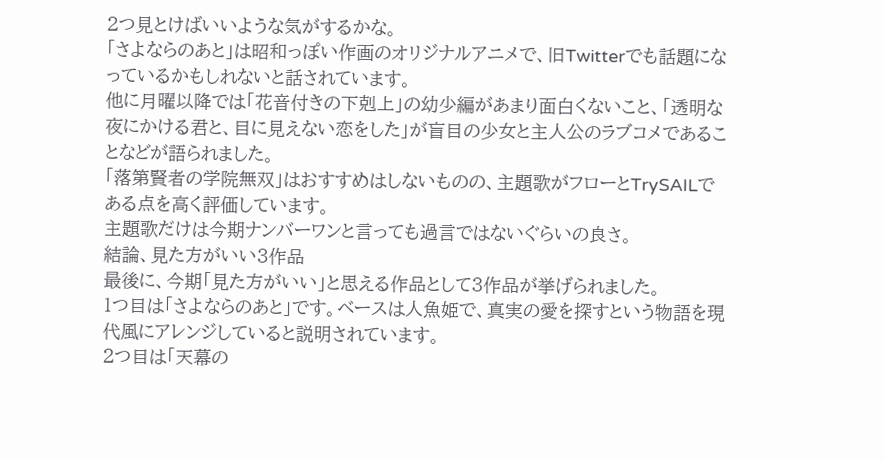2つ見とけばいいような気がするかな。
「さよならのあと」は昭和っぽい作画のオリジナルアニメで、旧Twitterでも話題になっているかもしれないと話されています。
他に月曜以降では「花音付きの下剋上」の幼少編があまり面白くないこと、「透明な夜にかける君と、目に見えない恋をした」が盲目の少女と主人公のラブコメであることなどが語られました。
「落第賢者の学院無双」はおすすめはしないものの、主題歌がフローとTrySAILである点を高く評価しています。
主題歌だけは今期ナンバーワンと言っても過言ではないぐらいの良さ。
結論、見た方がいい3作品
最後に、今期「見た方がいい」と思える作品として3作品が挙げられました。
1つ目は「さよならのあと」です。ベースは人魚姫で、真実の愛を探すという物語を現代風にアレンジしていると説明されています。
2つ目は「天幕の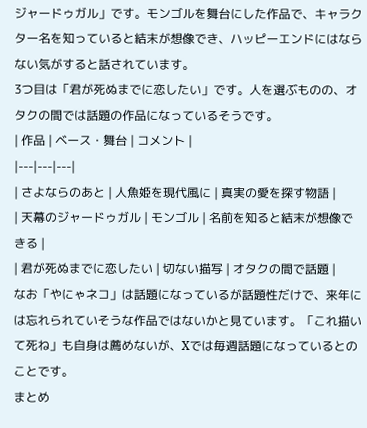ジャードゥガル」です。モンゴルを舞台にした作品で、キャラクター名を知っていると結末が想像でき、ハッピーエンドにはならない気がすると話されています。
3つ目は「君が死ぬまでに恋したい」です。人を選ぶものの、オタクの間では話題の作品になっているそうです。
| 作品 | ベース・舞台 | コメント |
|---|---|---|
| さよならのあと | 人魚姫を現代風に | 真実の愛を探す物語 |
| 天幕のジャードゥガル | モンゴル | 名前を知ると結末が想像できる |
| 君が死ぬまでに恋したい | 切ない描写 | オタクの間で話題 |
なお「やにゃネコ」は話題になっているが話題性だけで、来年には忘れられていそうな作品ではないかと見ています。「これ描いて死ね」も自身は薦めないが、Xでは毎週話題になっているとのことです。
まとめ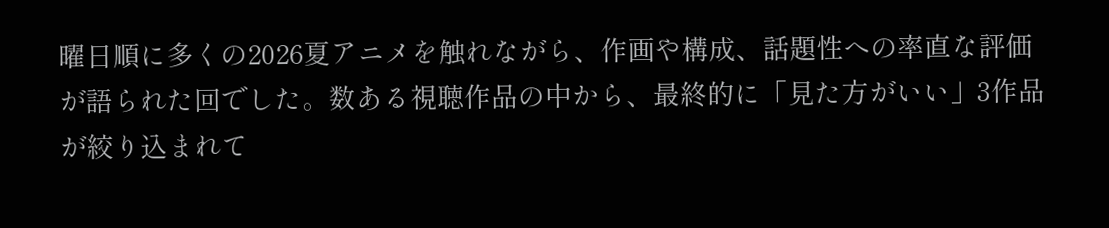曜日順に多くの2026夏アニメを触れながら、作画や構成、話題性への率直な評価が語られた回でした。数ある視聴作品の中から、最終的に「見た方がいい」3作品が絞り込まれて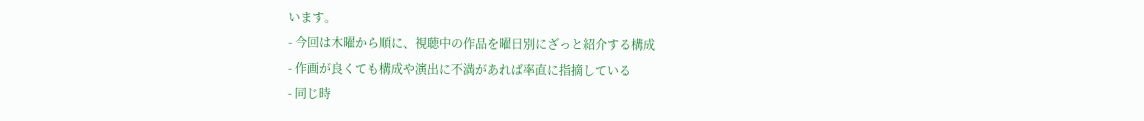います。
- 今回は木曜から順に、視聴中の作品を曜日別にざっと紹介する構成
- 作画が良くても構成や演出に不満があれば率直に指摘している
- 同じ時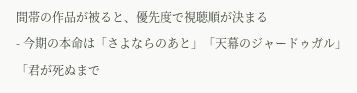間帯の作品が被ると、優先度で視聴順が決まる
- 今期の本命は「さよならのあと」「天幕のジャードゥガル」「君が死ぬまで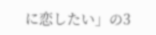に恋したい」の3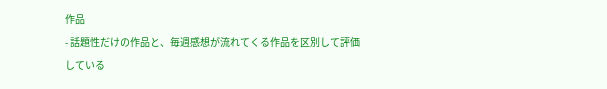作品
- 話題性だけの作品と、毎週感想が流れてくる作品を区別して評価している